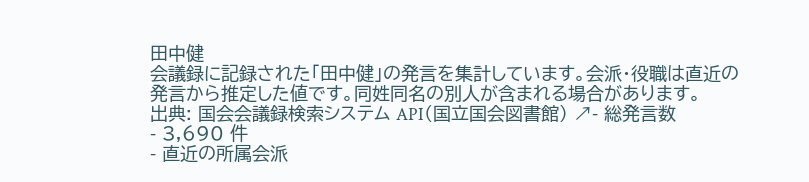田中健
会議録に記録された「田中健」の発言を集計しています。会派・役職は直近の発言から推定した値です。同姓同名の別人が含まれる場合があります。
出典: 国会会議録検索システム API(国立国会図書館) ↗- 総発言数
- 3,690 件
- 直近の所属会派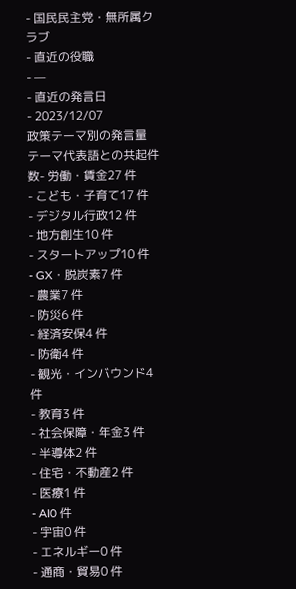- 国民民主党・無所属クラブ
- 直近の役職
- —
- 直近の発言日
- 2023/12/07
政策テーマ別の発言量
テーマ代表語との共起件数- 労働・賃金27 件
- こども・子育て17 件
- デジタル行政12 件
- 地方創生10 件
- スタートアップ10 件
- GX・脱炭素7 件
- 農業7 件
- 防災6 件
- 経済安保4 件
- 防衛4 件
- 観光・インバウンド4 件
- 教育3 件
- 社会保障・年金3 件
- 半導体2 件
- 住宅・不動産2 件
- 医療1 件
- AI0 件
- 宇宙0 件
- エネルギー0 件
- 通商・貿易0 件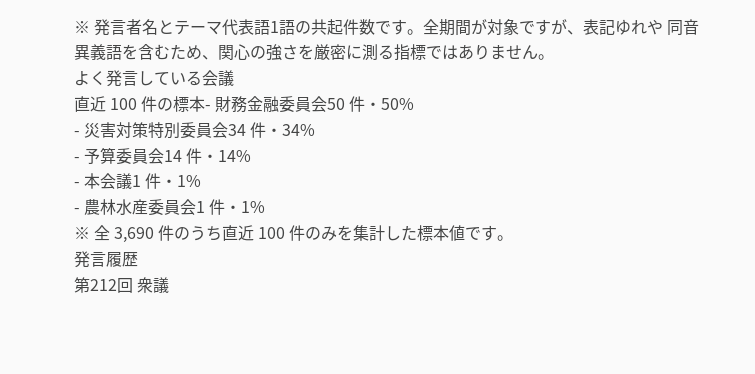※ 発言者名とテーマ代表語1語の共起件数です。全期間が対象ですが、表記ゆれや 同音異義語を含むため、関心の強さを厳密に測る指標ではありません。
よく発言している会議
直近 100 件の標本- 財務金融委員会50 件・50%
- 災害対策特別委員会34 件・34%
- 予算委員会14 件・14%
- 本会議1 件・1%
- 農林水産委員会1 件・1%
※ 全 3,690 件のうち直近 100 件のみを集計した標本値です。
発言履歴
第212回 衆議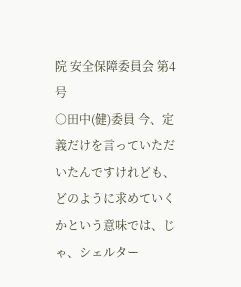院 安全保障委員会 第4号
○田中(健)委員 今、定義だけを言っていただいたんですけれども、どのように求めていくかという意味では、じゃ、シェルター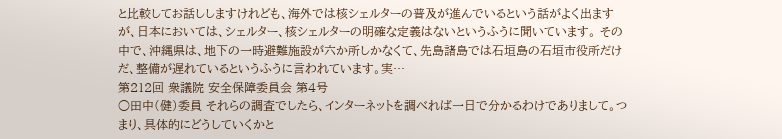と比較してお話ししますけれども、海外では核シェルターの普及が進んでいるという話がよく出ますが、日本においては、シェルター、核シェルターの明確な定義はないというふうに聞いています。 その中で、沖縄県は、地下の一時避難施設が六か所しかなくて、先島諸島では石垣島の石垣市役所だけだ、整備が遅れているというふうに言われています。実…
第212回 衆議院 安全保障委員会 第4号
○田中(健)委員 それらの調査でしたら、インターネットを調べれば一日で分かるわけでありまして。つまり、具体的にどうしていくかと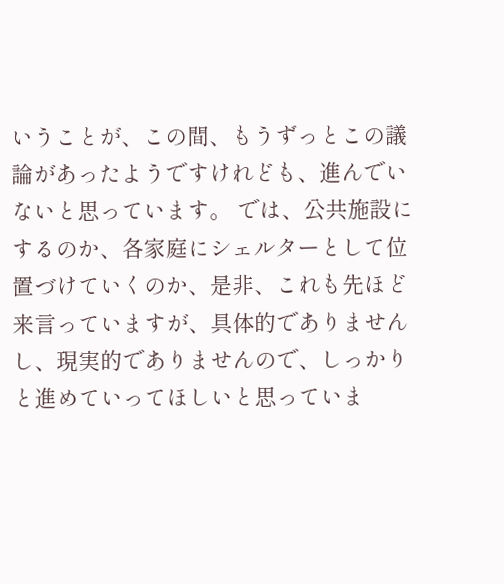いうことが、この間、もうずっとこの議論があったようですけれども、進んでいないと思っています。 では、公共施設にするのか、各家庭にシェルターとして位置づけていくのか、是非、これも先ほど来言っていますが、具体的でありませんし、現実的でありませんので、しっかりと進めていってほしいと思っていま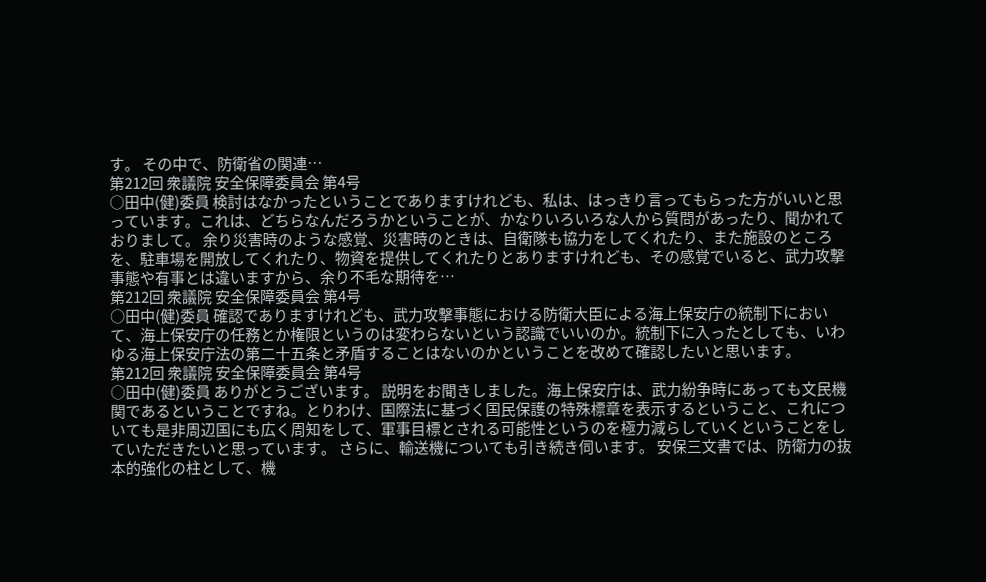す。 その中で、防衛省の関連…
第212回 衆議院 安全保障委員会 第4号
○田中(健)委員 検討はなかったということでありますけれども、私は、はっきり言ってもらった方がいいと思っています。これは、どちらなんだろうかということが、かなりいろいろな人から質問があったり、聞かれておりまして。 余り災害時のような感覚、災害時のときは、自衛隊も協力をしてくれたり、また施設のところを、駐車場を開放してくれたり、物資を提供してくれたりとありますけれども、その感覚でいると、武力攻撃事態や有事とは違いますから、余り不毛な期待を…
第212回 衆議院 安全保障委員会 第4号
○田中(健)委員 確認でありますけれども、武力攻撃事態における防衛大臣による海上保安庁の統制下において、海上保安庁の任務とか権限というのは変わらないという認識でいいのか。統制下に入ったとしても、いわゆる海上保安庁法の第二十五条と矛盾することはないのかということを改めて確認したいと思います。
第212回 衆議院 安全保障委員会 第4号
○田中(健)委員 ありがとうございます。 説明をお聞きしました。海上保安庁は、武力紛争時にあっても文民機関であるということですね。とりわけ、国際法に基づく国民保護の特殊標章を表示するということ、これについても是非周辺国にも広く周知をして、軍事目標とされる可能性というのを極力減らしていくということをしていただきたいと思っています。 さらに、輸送機についても引き続き伺います。 安保三文書では、防衛力の抜本的強化の柱として、機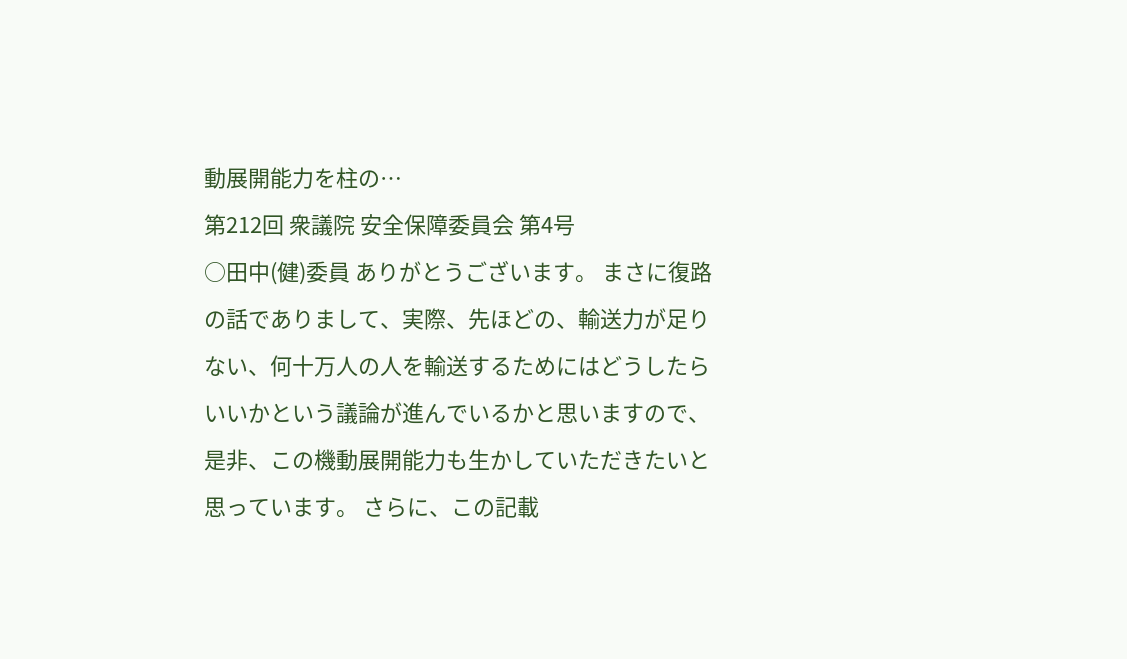動展開能力を柱の…
第212回 衆議院 安全保障委員会 第4号
○田中(健)委員 ありがとうございます。 まさに復路の話でありまして、実際、先ほどの、輸送力が足りない、何十万人の人を輸送するためにはどうしたらいいかという議論が進んでいるかと思いますので、是非、この機動展開能力も生かしていただきたいと思っています。 さらに、この記載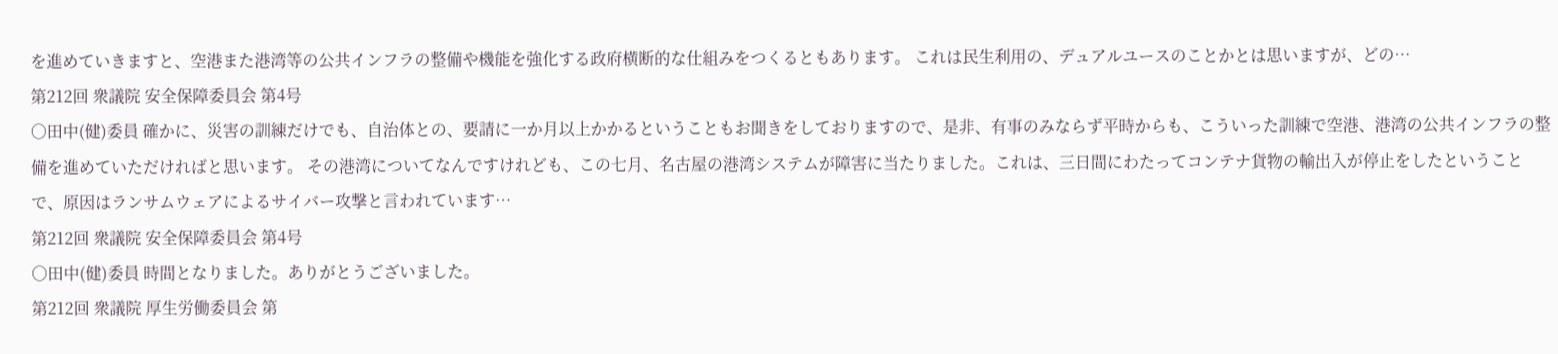を進めていきますと、空港また港湾等の公共インフラの整備や機能を強化する政府横断的な仕組みをつくるともあります。 これは民生利用の、デュアルユースのことかとは思いますが、どの…
第212回 衆議院 安全保障委員会 第4号
○田中(健)委員 確かに、災害の訓練だけでも、自治体との、要請に一か月以上かかるということもお聞きをしておりますので、是非、有事のみならず平時からも、こういった訓練で空港、港湾の公共インフラの整備を進めていただければと思います。 その港湾についてなんですけれども、この七月、名古屋の港湾システムが障害に当たりました。これは、三日間にわたってコンテナ貨物の輸出入が停止をしたということで、原因はランサムウェアによるサイバー攻撃と言われています…
第212回 衆議院 安全保障委員会 第4号
○田中(健)委員 時間となりました。ありがとうございました。
第212回 衆議院 厚生労働委員会 第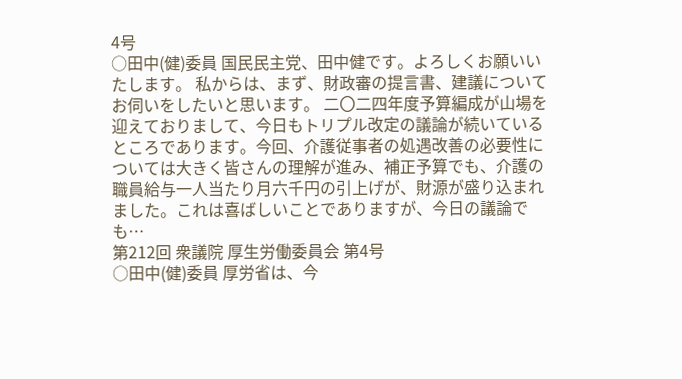4号
○田中(健)委員 国民民主党、田中健です。よろしくお願いいたします。 私からは、まず、財政審の提言書、建議についてお伺いをしたいと思います。 二〇二四年度予算編成が山場を迎えておりまして、今日もトリプル改定の議論が続いているところであります。今回、介護従事者の処遇改善の必要性については大きく皆さんの理解が進み、補正予算でも、介護の職員給与一人当たり月六千円の引上げが、財源が盛り込まれました。これは喜ばしいことでありますが、今日の議論でも…
第212回 衆議院 厚生労働委員会 第4号
○田中(健)委員 厚労省は、今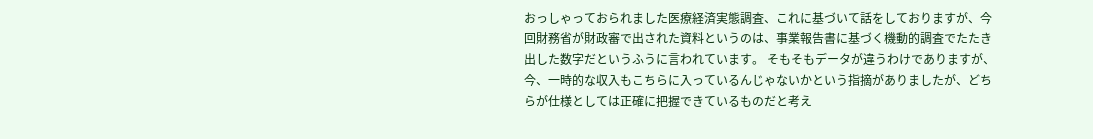おっしゃっておられました医療経済実態調査、これに基づいて話をしておりますが、今回財務省が財政審で出された資料というのは、事業報告書に基づく機動的調査でたたき出した数字だというふうに言われています。 そもそもデータが違うわけでありますが、今、一時的な収入もこちらに入っているんじゃないかという指摘がありましたが、どちらが仕様としては正確に把握できているものだと考え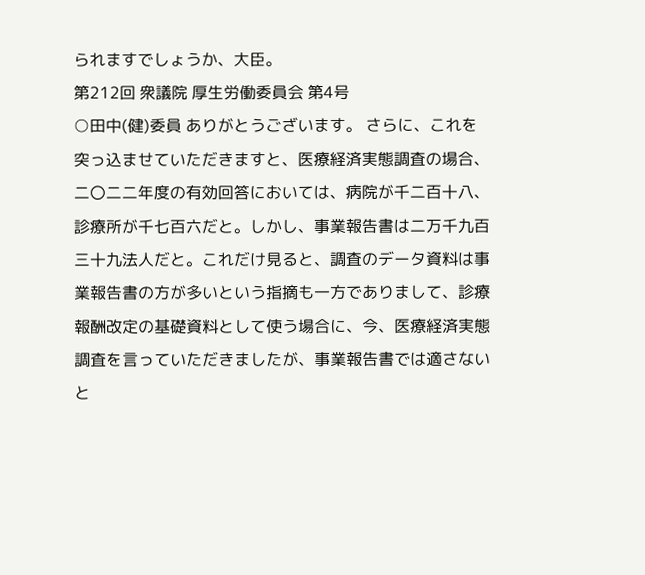られますでしょうか、大臣。
第212回 衆議院 厚生労働委員会 第4号
○田中(健)委員 ありがとうございます。 さらに、これを突っ込ませていただきますと、医療経済実態調査の場合、二〇二二年度の有効回答においては、病院が千二百十八、診療所が千七百六だと。しかし、事業報告書は二万千九百三十九法人だと。これだけ見ると、調査のデータ資料は事業報告書の方が多いという指摘も一方でありまして、診療報酬改定の基礎資料として使う場合に、今、医療経済実態調査を言っていただきましたが、事業報告書では適さないと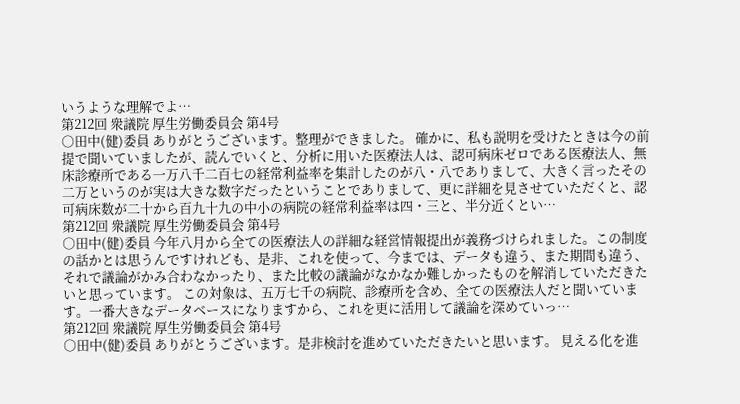いうような理解でよ…
第212回 衆議院 厚生労働委員会 第4号
○田中(健)委員 ありがとうございます。整理ができました。 確かに、私も説明を受けたときは今の前提で聞いていましたが、読んでいくと、分析に用いた医療法人は、認可病床ゼロである医療法人、無床診療所である一万八千二百七の経常利益率を集計したのが八・八でありまして、大きく言ったその二万というのが実は大きな数字だったということでありまして、更に詳細を見させていただくと、認可病床数が二十から百九十九の中小の病院の経常利益率は四・三と、半分近くとい…
第212回 衆議院 厚生労働委員会 第4号
○田中(健)委員 今年八月から全ての医療法人の詳細な経営情報提出が義務づけられました。この制度の話かとは思うんですけれども、是非、これを使って、今までは、データも違う、また期間も違う、それで議論がかみ合わなかったり、また比較の議論がなかなか難しかったものを解消していただきたいと思っています。 この対象は、五万七千の病院、診療所を含め、全ての医療法人だと聞いています。一番大きなデータベースになりますから、これを更に活用して議論を深めていっ…
第212回 衆議院 厚生労働委員会 第4号
○田中(健)委員 ありがとうございます。是非検討を進めていただきたいと思います。 見える化を進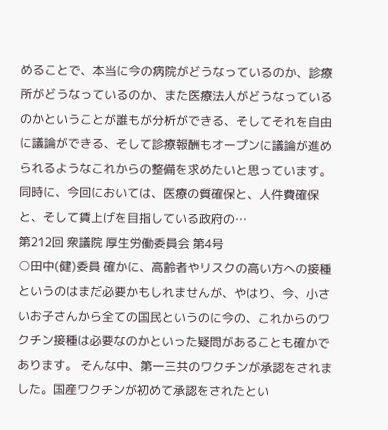めることで、本当に今の病院がどうなっているのか、診療所がどうなっているのか、また医療法人がどうなっているのかということが誰もが分析ができる、そしてそれを自由に議論ができる、そして診療報酬もオープンに議論が進められるようなこれからの整備を求めたいと思っています。同時に、今回においては、医療の質確保と、人件費確保と、そして賃上げを目指している政府の…
第212回 衆議院 厚生労働委員会 第4号
○田中(健)委員 確かに、高齢者やリスクの高い方への接種というのはまだ必要かもしれませんが、やはり、今、小さいお子さんから全ての国民というのに今の、これからのワクチン接種は必要なのかといった疑問があることも確かであります。 そんな中、第一三共のワクチンが承認をされました。国産ワクチンが初めて承認をされたとい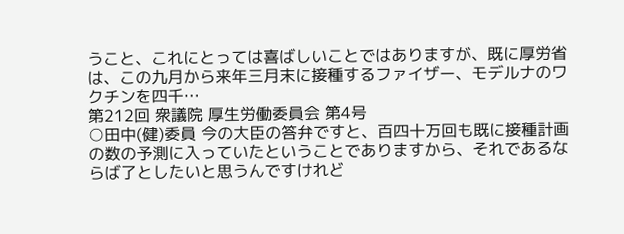うこと、これにとっては喜ばしいことではありますが、既に厚労省は、この九月から来年三月末に接種するファイザー、モデルナのワクチンを四千…
第212回 衆議院 厚生労働委員会 第4号
○田中(健)委員 今の大臣の答弁ですと、百四十万回も既に接種計画の数の予測に入っていたということでありますから、それであるならば了としたいと思うんですけれど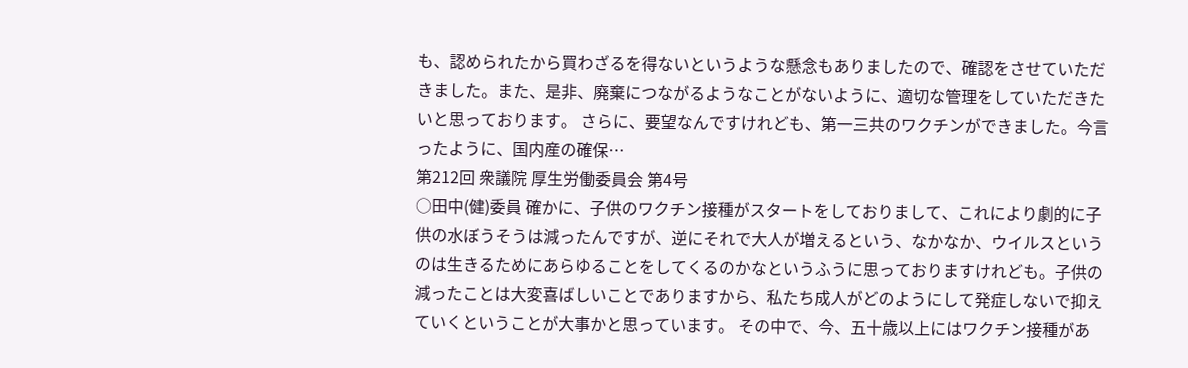も、認められたから買わざるを得ないというような懸念もありましたので、確認をさせていただきました。また、是非、廃棄につながるようなことがないように、適切な管理をしていただきたいと思っております。 さらに、要望なんですけれども、第一三共のワクチンができました。今言ったように、国内産の確保…
第212回 衆議院 厚生労働委員会 第4号
○田中(健)委員 確かに、子供のワクチン接種がスタートをしておりまして、これにより劇的に子供の水ぼうそうは減ったんですが、逆にそれで大人が増えるという、なかなか、ウイルスというのは生きるためにあらゆることをしてくるのかなというふうに思っておりますけれども。子供の減ったことは大変喜ばしいことでありますから、私たち成人がどのようにして発症しないで抑えていくということが大事かと思っています。 その中で、今、五十歳以上にはワクチン接種があ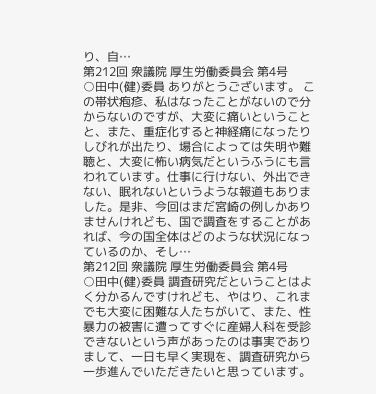り、自…
第212回 衆議院 厚生労働委員会 第4号
○田中(健)委員 ありがとうございます。 この帯状疱疹、私はなったことがないので分からないのですが、大変に痛いということと、また、重症化すると神経痛になったりしびれが出たり、場合によっては失明や難聴と、大変に怖い病気だというふうにも言われています。仕事に行けない、外出できない、眠れないというような報道もありました。是非、今回はまだ宮崎の例しかありませんけれども、国で調査をすることがあれば、今の国全体はどのような状況になっているのか、そし…
第212回 衆議院 厚生労働委員会 第4号
○田中(健)委員 調査研究だということはよく分かるんですけれども、やはり、これまでも大変に困難な人たちがいて、また、性暴力の被害に遭ってすぐに産婦人科を受診できないという声があったのは事実でありまして、一日も早く実現を、調査研究から一歩進んでいただきたいと思っています。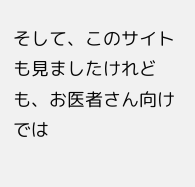そして、このサイトも見ましたけれども、お医者さん向けでは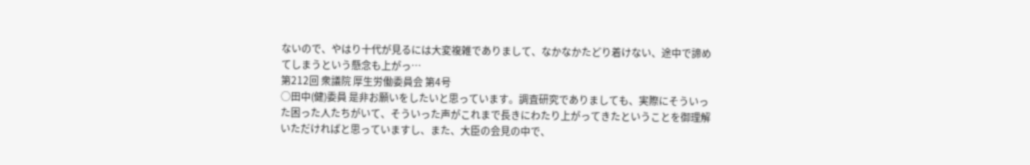ないので、やはり十代が見るには大変複雑でありまして、なかなかたどり着けない、途中で諦めてしまうという懸念も上がっ…
第212回 衆議院 厚生労働委員会 第4号
○田中(健)委員 是非お願いをしたいと思っています。調査研究でありましても、実際にそういった困った人たちがいて、そういった声がこれまで長きにわたり上がってきたということを御理解いただければと思っていますし、また、大臣の会見の中で、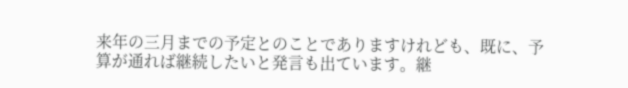来年の三月までの予定とのことでありますけれども、既に、予算が通れば継続したいと発言も出ています。継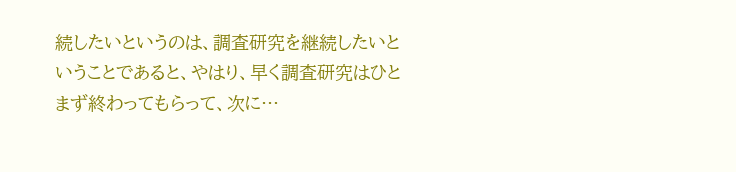続したいというのは、調査研究を継続したいということであると、やはり、早く調査研究はひとまず終わってもらって、次に…